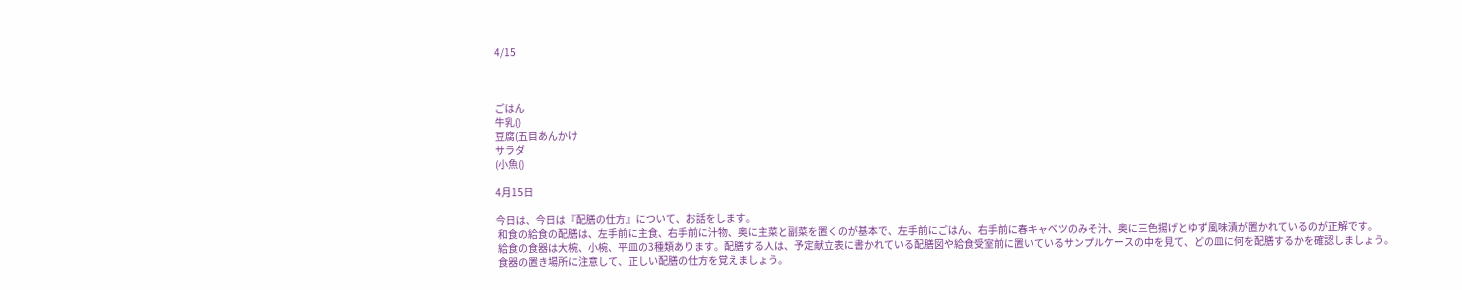4/15



ごはん
牛乳()
豆腐(五目あんかけ
サラダ
(小魚()

4月15日

今日は、今日は『配膳の仕方』について、お話をします。
 和食の給食の配膳は、左手前に主食、右手前に汁物、奥に主菜と副菜を置くのが基本で、左手前にごはん、右手前に春キャベツのみそ汁、奥に三色揚げとゆず風味漬が置かれているのが正解です。
 給食の食器は大椀、小椀、平皿の3種類あります。配膳する人は、予定献立表に書かれている配膳図や給食受室前に置いているサンプルケースの中を見て、どの皿に何を配膳するかを確認しましょう。
 食器の置き場所に注意して、正しい配膳の仕方を覚えましょう。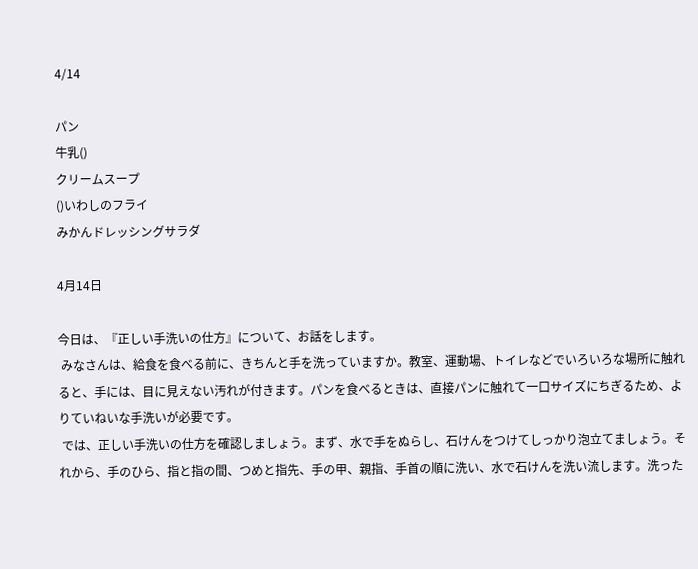4/14

パン
牛乳()
クリームスープ
()いわしのフライ
みかんドレッシングサラダ

4月14日

今日は、『正しい手洗いの仕方』について、お話をします。
 みなさんは、給食を食べる前に、きちんと手を洗っていますか。教室、運動場、トイレなどでいろいろな場所に触れると、手には、目に見えない汚れが付きます。パンを食べるときは、直接パンに触れて一口サイズにちぎるため、よりていねいな手洗いが必要です。
 では、正しい手洗いの仕方を確認しましょう。まず、水で手をぬらし、石けんをつけてしっかり泡立てましょう。それから、手のひら、指と指の間、つめと指先、手の甲、親指、手首の順に洗い、水で石けんを洗い流します。洗った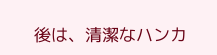後は、清潔なハンカ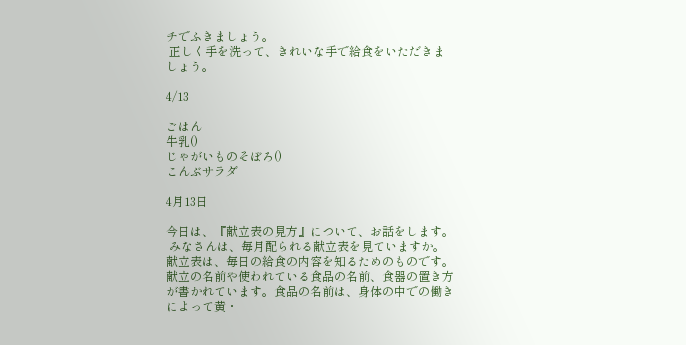チでふきましょう。
 正しく手を洗って、きれいな手で給食をいただきましょう。

4/13

ごはん
牛乳()
じゃがいものそぼろ()
こんぶサラダ

4月13日

今日は、『献立表の見方』について、お話をします。
 みなさんは、毎月配られる献立表を見ていますか。献立表は、毎日の給食の内容を知るためのものです。献立の名前や使われている食品の名前、食器の置き方が書かれています。食品の名前は、身体の中での働きによって黄・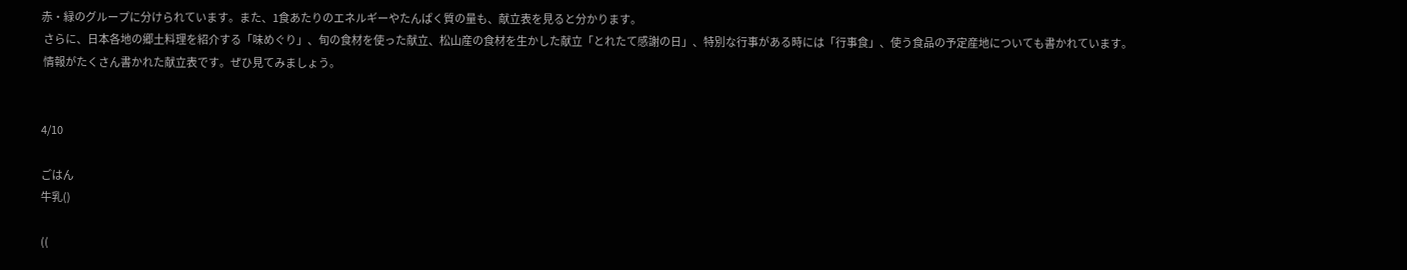赤・緑のグループに分けられています。また、1食あたりのエネルギーやたんぱく質の量も、献立表を見ると分かります。
 さらに、日本各地の郷土料理を紹介する「味めぐり」、旬の食材を使った献立、松山産の食材を生かした献立「とれたて感謝の日」、特別な行事がある時には「行事食」、使う食品の予定産地についても書かれています。
 情報がたくさん書かれた献立表です。ぜひ見てみましょう。


4/10

ごはん
牛乳()

((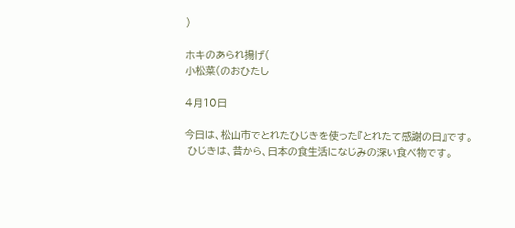)

ホキのあられ揚げ(
小松菜(のおひたし

4月10日

今日は、松山市でとれたひじきを使った『とれたて感謝の日』です。
 ひじきは、昔から、日本の食生活になじみの深い食べ物です。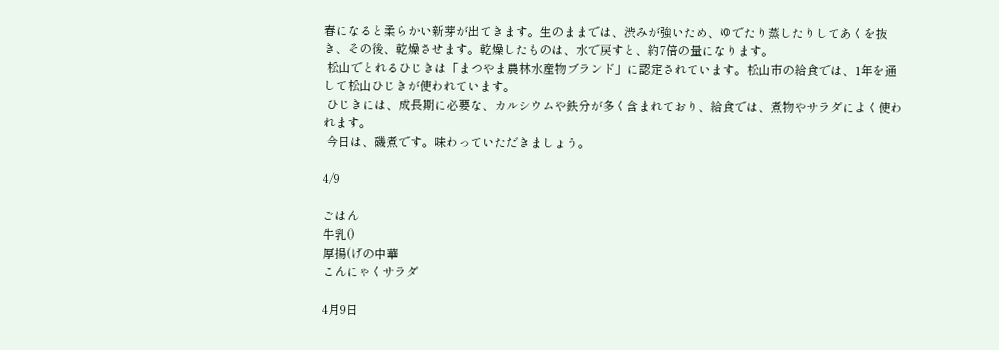春になると柔らかい新芽が出てきます。生のままでは、渋みが強いため、ゆでたり蒸したりしてあくを抜き、その後、乾燥させます。乾燥したものは、水で戻すと、約7倍の量になります。
 松山でとれるひじきは「まつやま農林水産物ブランド」に認定されています。松山市の給食では、1年を通して松山ひじきが使われています。
 ひじきには、成長期に必要な、カルシウムや鉄分が多く含まれており、給食では、煮物やサラダによく使われます。
 今日は、磯煮です。味わっていただきましょう。

4/9

ごはん
牛乳()
厚揚(げの中華
こんにゃくサラダ

4月9日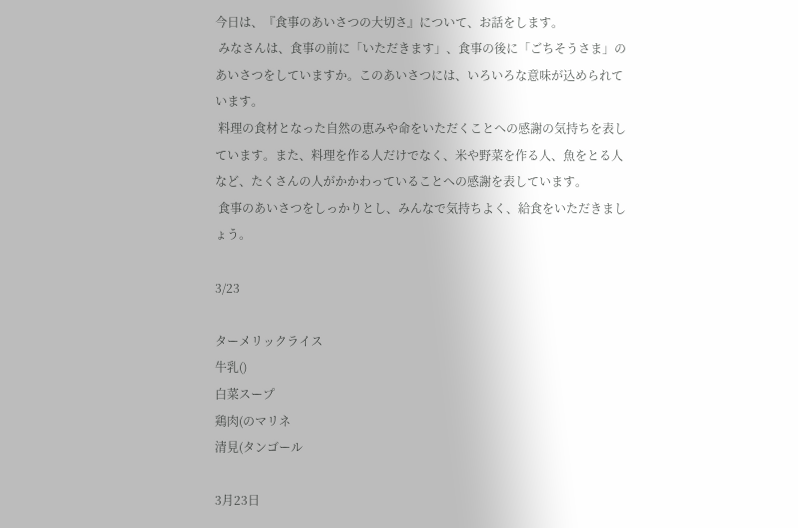今日は、『食事のあいさつの大切さ』について、お話をします。
 みなさんは、食事の前に「いただきます」、食事の後に「ごちそうさま」のあいさつをしていますか。このあいさつには、いろいろな意味が込められています。
 料理の食材となった自然の恵みや命をいただくことへの感謝の気持ちを表しています。また、料理を作る人だけでなく、米や野菜を作る人、魚をとる人など、たくさんの人がかかわっていることへの感謝を表しています。
 食事のあいさつをしっかりとし、みんなで気持ちよく、給食をいただきましょう。

3/23

ターメリックライス
牛乳()
白菜スープ
鶏肉(のマリネ
清見(タンゴール

3月23日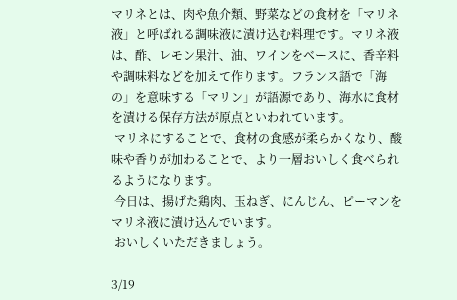マリネとは、肉や魚介類、野菜などの食材を「マリネ液」と呼ばれる調味液に漬け込む料理です。マリネ液は、酢、レモン果汁、油、ワインをベースに、香辛料や調味料などを加えて作ります。フランス語で「海の」を意味する「マリン」が語源であり、海水に食材を漬ける保存方法が原点といわれています。
 マリネにすることで、食材の食感が柔らかくなり、酸味や香りが加わることで、より一層おいしく食べられるようになります。
 今日は、揚げた鶏肉、玉ねぎ、にんじん、ピーマンをマリネ液に漬け込んでいます。
 おいしくいただきましょう。

3/19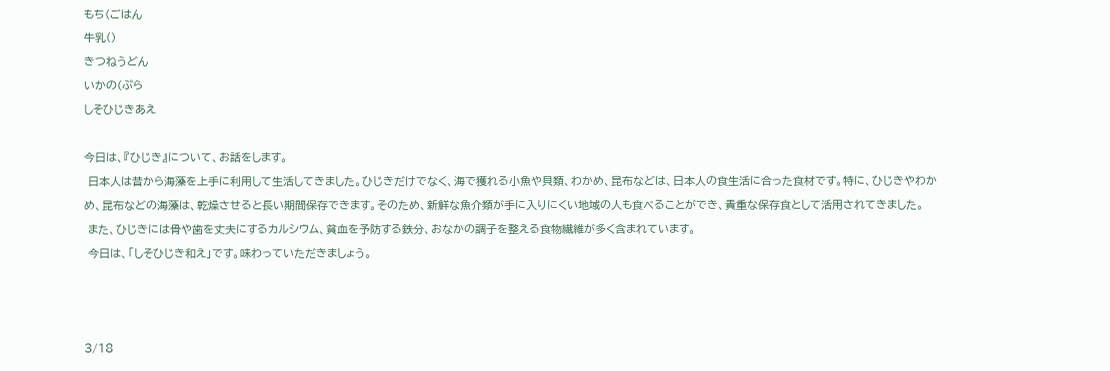もち(ごはん
牛乳()
きつねうどん
いかの(ぷら
しそひじきあえ

今日は、『ひじき』について、お話をします。
 日本人は昔から海藻を上手に利用して生活してきました。ひじきだけでなく、海で獲れる小魚や貝類、わかめ、昆布などは、日本人の食生活に合った食材です。特に、ひじきやわかめ、昆布などの海藻は、乾燥させると長い期間保存できます。そのため、新鮮な魚介類が手に入りにくい地域の人も食べることができ、貴重な保存食として活用されてきました。
 また、ひじきには骨や歯を丈夫にするカルシウム、貧血を予防する鉄分、おなかの調子を整える食物繊維が多く含まれています。
 今日は、「しそひじき和え」です。味わっていただきましょう。



3/18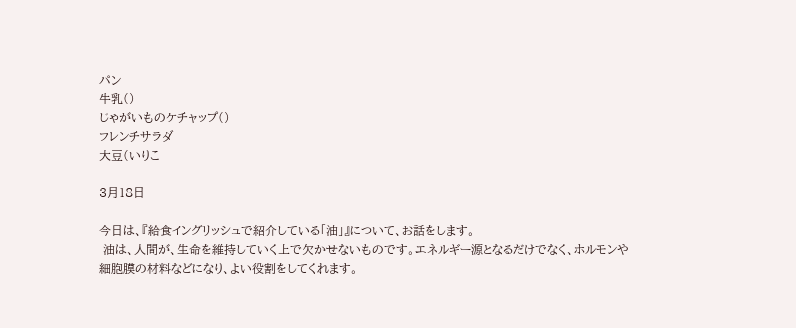パン
牛乳()
じゃがいものケチャップ()
フレンチサラダ
大豆(いりこ

3月18日

今日は、『給食イングリッシュで紹介している「油」』について、お話をします。
 油は、人間が、生命を維持していく上で欠かせないものです。エネルギー源となるだけでなく、ホルモンや細胞膜の材料などになり、よい役割をしてくれます。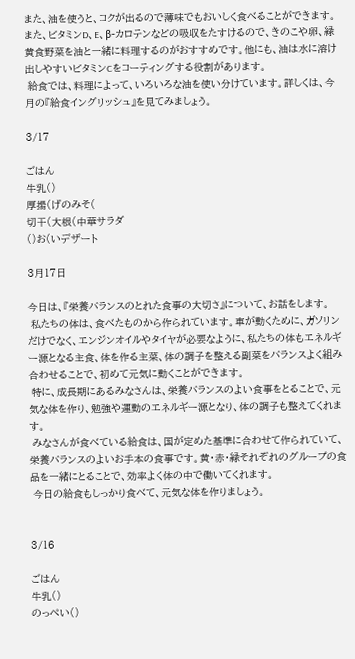また、油を使うと、コクが出るので薄味でもおいしく食べることができます。また、ビタミンD、E、β-カロテンなどの吸収をたすけるので、きのこや卵、緑黄食野菜を油と一緒に料理するのがおすすめです。他にも、油は水に溶け出しやすいビタミンCをコーティングする役割があります。
 給食では、料理によって、いろいろな油を使い分けています。詳しくは、今月の『給食イングリッシュ』を見てみましょう。

3/17

ごはん
牛乳()
厚揚(げのみそ(
切干(大根(中華サラダ
()お(いデザート

3月17日

今日は、『栄養バランスのとれた食事の大切さ』について、お話をします。
 私たちの体は、食べたものから作られています。車が動くために、ガソリンだけでなく、エンジンオイルやタイヤが必要なように、私たちの体もエネルギー源となる主食、体を作る主菜、体の調子を整える副菜をバランスよく組み合わせることで、初めて元気に動くことができます。
 特に、成長期にあるみなさんは、栄養バランスのよい食事をとることで、元気な体を作り、勉強や運動のエネルギー源となり、体の調子も整えてくれます。
 みなさんが食べている給食は、国が定めた基準に合わせて作られていて、栄養バランスのよいお手本の食事です。黄・赤・緑それぞれのグループの食品を一緒にとることで、効率よく体の中で働いてくれます。
 今日の給食もしっかり食べて、元気な体を作りましょう。


3/16

ごはん
牛乳()
のっぺい()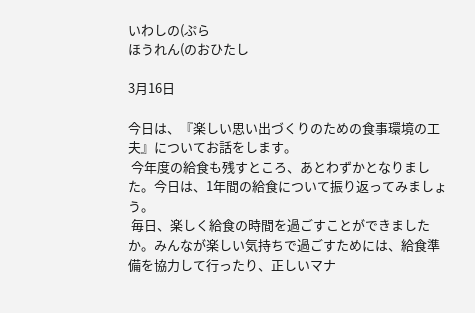いわしの(ぷら
ほうれん(のおひたし

3月16日

今日は、『楽しい思い出づくりのための食事環境の工夫』についてお話をします。
 今年度の給食も残すところ、あとわずかとなりました。今日は、1年間の給食について振り返ってみましょう。
 毎日、楽しく給食の時間を過ごすことができましたか。みんなが楽しい気持ちで過ごすためには、給食準備を協力して行ったり、正しいマナ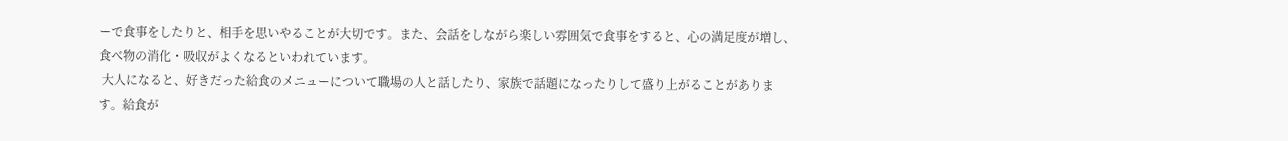ーで食事をしたりと、相手を思いやることが大切です。また、会話をしながら楽しい雰囲気で食事をすると、心の満足度が増し、食べ物の消化・吸収がよくなるといわれています。
 大人になると、好きだった給食のメニューについて職場の人と話したり、家族で話題になったりして盛り上がることがあります。給食が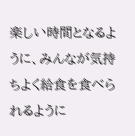楽しい時間となるように、みんなが気持ちよく給食を食べられるように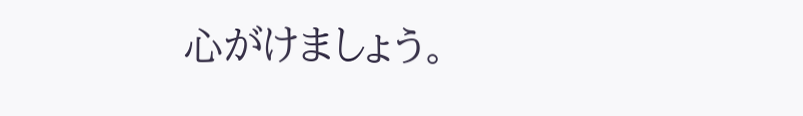心がけましょう。